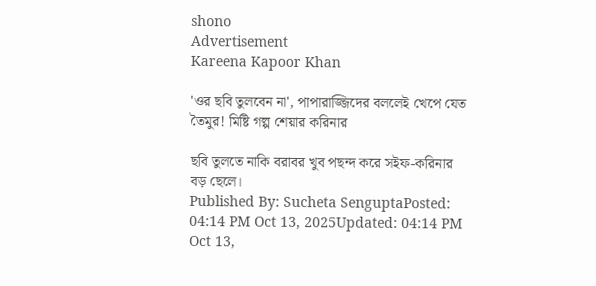shono
Advertisement
Kareena Kapoor Khan

'ওর ছবি তুলবেন না', পাপারাজ্জিদের বললেই খেপে যেত তৈমুর! মিষ্টি গল্প শেয়ার করিনার

ছবি তুলতে নাকি বরাবর খুব পছন্দ করে সইফ-করিনার বড় ছেলে।
Published By: Sucheta SenguptaPosted: 04:14 PM Oct 13, 2025Updated: 04:14 PM Oct 13,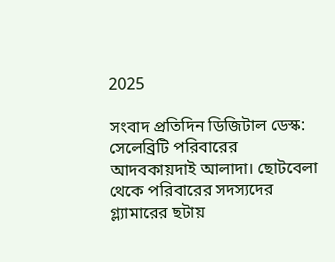2025

সংবাদ প্রতিদিন ডিজিটাল ডেস্ক: সেলেব্রিটি পরিবারের আদবকায়দাই আলাদা। ছোটবেলা থেকে পরিবারের সদস্যদের গ্ল্যামারের ছটায়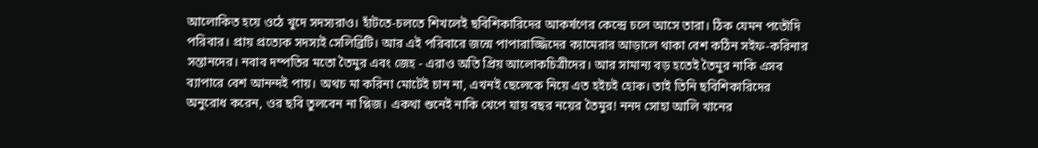আলোকিত হয়ে ওঠে খুদে সদস্যরাও। হাঁটতে-চলতে শিখলেই ছবিশিকারিদের আকর্ষণের কেন্দ্রে চলে আসে তারা। ঠিক যেমন পতৌদি পরিবার। প্রায় প্রত্যেক সদস্যই সেলিব্রিটি। আর এই পরিবারে জন্মে পাপারাজ্জিদের ক্যামেরার আড়ালে থাকা বেশ কঠিন সইফ-করিনার সন্তানদের। নবাব দম্পতির মতো তৈমুর এবং জেহ - এরাও অতি প্রিয় আলোকচিত্রীদের। আর সামান্য বড় হতেই তৈমুর নাকি এসব ব্যাপারে বেশ আনন্দই পায়। অথচ মা করিনা মোটেই চান না, এখনই ছেলেকে নিয়ে এত হইচই হোক। তাই তিনি ছবিশিকারিদের অনুরোধ করেন, ওর ছবি তুলবেন না প্লিজ। একথা শুনেই নাকি খেপে যায় বছর নয়ের তৈমুর! ননদ সোহা আলি খানের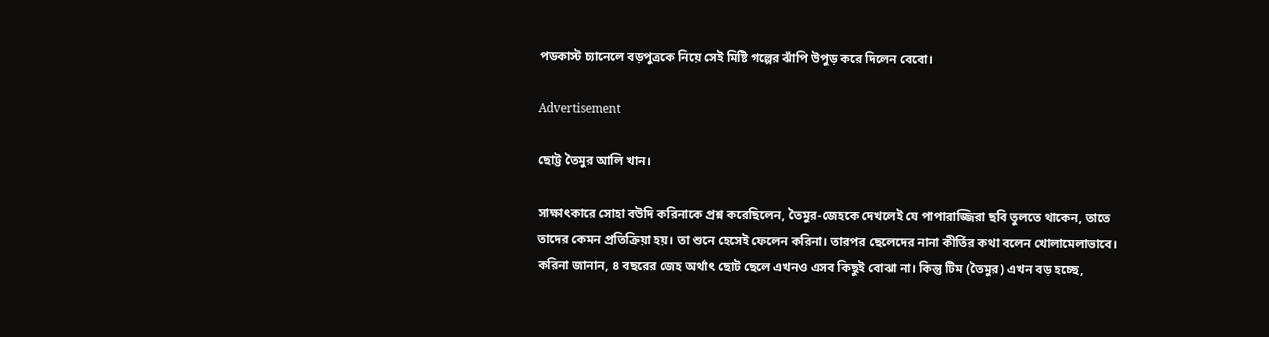পডকাস্ট চ্যানেলে বড়পুত্রকে নিয়ে সেই মিষ্টি গল্পের ঝাঁপি উপুড় করে দিলেন বেবো।

Advertisement

ছোট্ট তৈমুর আলি খান।

সাক্ষাৎকারে সোহা বউদি করিনাকে প্রশ্ন করেছিলেন, তৈমুর-জেহকে দেখলেই যে পাপারাজ্জিরা ছবি তুলতে থাকেন, তাতে তাদের কেমন প্রতিক্রিয়া হয়। তা শুনে হেসেই ফেলেন করিনা। তারপর ছেলেদের নানা কীর্তির কথা বলেন খোলামেলাভাবে। করিনা জানান, ৪ বছরের জেহ অর্থাৎ ছোট ছেলে এখনও এসব কিছুই বোঝা না। কিন্তু টিম (তৈমুর) এখন বড় হচ্ছে,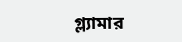গ্ল্যামার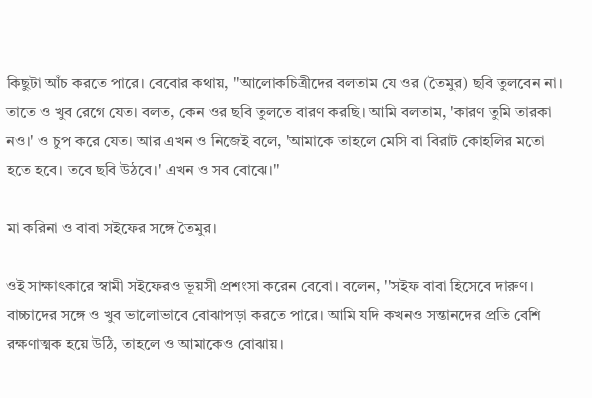কিছুটা আঁচ করতে পারে। বেবোর কথায়, ''আলোকচিত্রীদের বলতাম যে ওর (তৈমুর) ছবি তুলবেন না। তাতে ও খুব রেগে যেত। বলত, কেন ওর ছবি তুলতে বারণ করছি। আমি বলতাম, 'কারণ তুমি তারকা নও।' ও চুপ করে যেত। আর এখন ও নিজেই বলে, 'আমাকে তাহলে মেসি বা বিরাট কোহলির মতো হতে হবে। তবে ছবি উঠবে।' এখন ও সব বোঝে।''

মা করিনা ও বাবা সইফের সঙ্গে তৈমুর।

ওই সাক্ষাৎকারে স্বামী সইফেরও ভূয়সী প্রশংসা করেন বেবো। বলেন, ''সইফ বাবা হিসেবে দারুণ। বাচ্চাদের সঙ্গে ও খুব ভালোভাবে বোঝাপড়া করতে পারে। আমি যদি কখনও সন্তানদের প্রতি বেশি রক্ষণাত্মক হয়ে উঠি, তাহলে ও আমাকেও বোঝায়।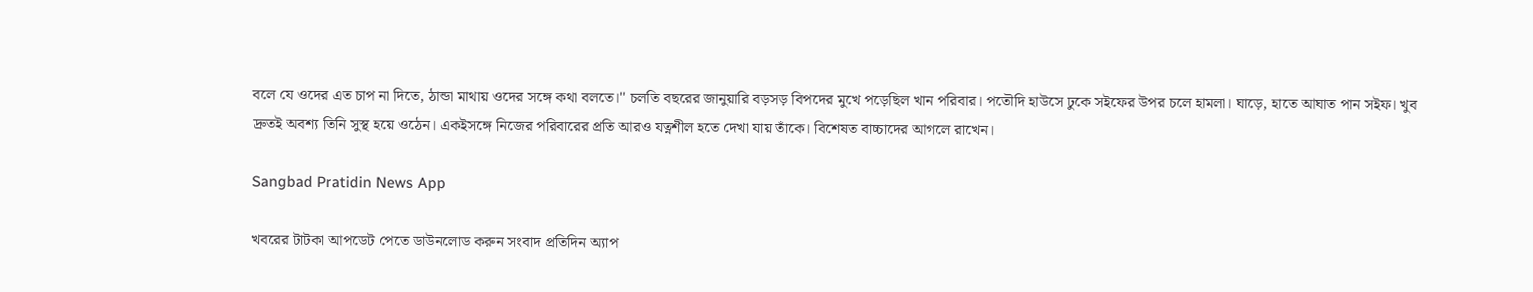বলে যে ওদের এত চাপ না দিতে, ঠান্ডা মাথায় ওদের সঙ্গে কথা বলতে।'' চলতি বছরের জানুয়ারি বড়সড় বিপদের মুখে পড়েছিল খান পরিবার। পতৌদি হাউসে ঢুকে সইফের উপর চলে হামলা। ঘাড়ে, হাতে আঘাত পান সইফ। খুব দ্রুতই অবশ্য তিনি সুস্থ হয়ে ওঠেন। একইসঙ্গে নিজের পরিবারের প্রতি আরও যত্নশীল হতে দেখা যায় তাঁকে। বিশেষত বাচ্চাদের আগলে রাখেন।

Sangbad Pratidin News App

খবরের টাটকা আপডেট পেতে ডাউনলোড করুন সংবাদ প্রতিদিন অ্যাপ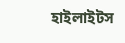হাইলাইটস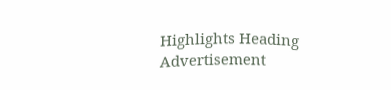Highlights Heading
Advertisement